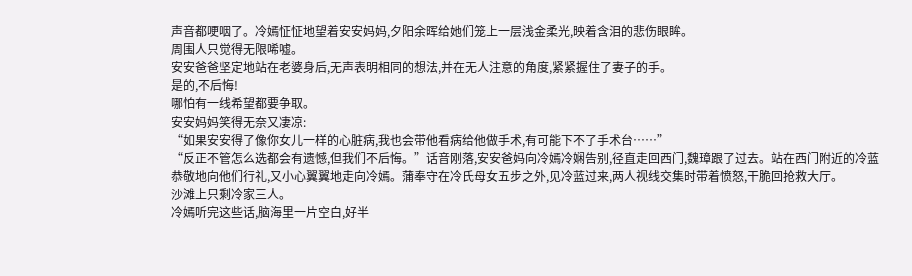声音都哽咽了。冷嫣怔怔地望着安安妈妈,夕阳余晖给她们笼上一层浅金柔光,映着含泪的悲伤眼眸。
周围人只觉得无限唏嘘。
安安爸爸坚定地站在老婆身后,无声表明相同的想法,并在无人注意的角度,紧紧握住了妻子的手。
是的,不后悔!
哪怕有一线希望都要争取。
安安妈妈笑得无奈又凄凉:
“如果安安得了像你女儿一样的心脏病,我也会带他看病给他做手术,有可能下不了手术台……”
“反正不管怎么选都会有遗憾,但我们不后悔。”话音刚落,安安爸妈向冷嫣冷娴告别,径直走回西门,魏璋跟了过去。站在西门附近的冷蓝恭敬地向他们行礼,又小心翼翼地走向冷嫣。蒲奉守在冷氏母女五步之外,见冷蓝过来,两人视线交集时带着愤怒,干脆回抢救大厅。
沙滩上只剩冷家三人。
冷嫣听完这些话,脑海里一片空白,好半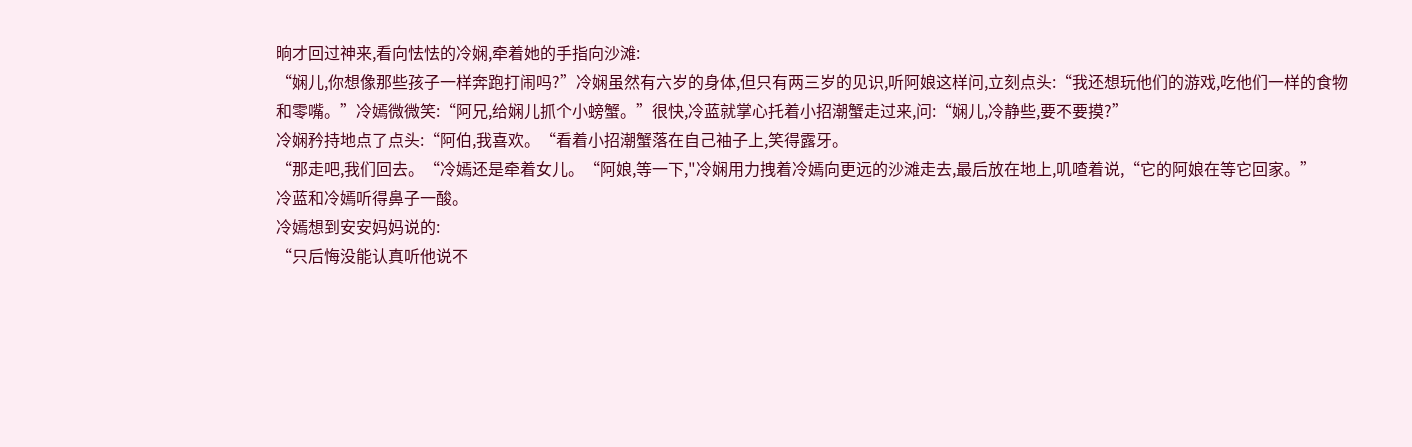晌才回过神来,看向怯怯的冷娴,牵着她的手指向沙滩:
“娴儿,你想像那些孩子一样奔跑打闹吗?”冷娴虽然有六岁的身体,但只有两三岁的见识,听阿娘这样问,立刻点头:“我还想玩他们的游戏,吃他们一样的食物和零嘴。”冷嫣微微笑:“阿兄,给娴儿抓个小螃蟹。”很快,冷蓝就掌心托着小招潮蟹走过来,问:“娴儿,冷静些,要不要摸?”
冷娴矜持地点了点头:“阿伯,我喜欢。“看着小招潮蟹落在自己袖子上,笑得露牙。
“那走吧,我们回去。“冷嫣还是牵着女儿。“阿娘,等一下,"冷娴用力拽着冷嫣向更远的沙滩走去,最后放在地上,叽喳着说,“它的阿娘在等它回家。”
冷蓝和冷嫣听得鼻子一酸。
冷嫣想到安安妈妈说的:
“只后悔没能认真听他说不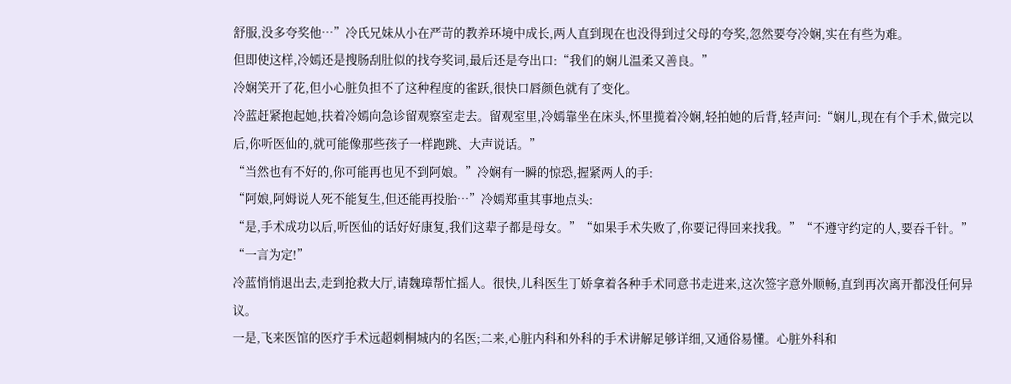舒服,没多夸奖他…”冷氏兄妹从小在严苛的教养环境中成长,两人直到现在也没得到过父母的夸奖,忽然要夸冷娴,实在有些为难。
但即使这样,冷嫣还是搜肠刮肚似的找夸奖词,最后还是夸出口:“我们的娴儿温柔又善良。”
冷娴笑开了花,但小心脏负担不了这种程度的雀跃,很快口唇颜色就有了变化。
冷蓝赶紧抱起她,扶着冷嫣向急诊留观察室走去。留观室里,冷嫣靠坐在床头,怀里揽着冷娴,轻拍她的后背,轻声问:“娴儿,现在有个手术,做完以后,你听医仙的,就可能像那些孩子一样跑跳、大声说话。”
“当然也有不好的,你可能再也见不到阿娘。”冷娴有一瞬的惊恐,握紧两人的手:
“阿娘,阿姆说人死不能复生,但还能再投胎…”冷嫣郑重其事地点头:
“是,手术成功以后,听医仙的话好好康复,我们这辈子都是母女。”“如果手术失败了,你要记得回来找我。”“不遵守约定的人,要吞千针。”
“一言为定!”
冷蓝悄悄退出去,走到抢救大厅,请魏璋帮忙摇人。很快,儿科医生丁娇拿着各种手术同意书走进来,这次签字意外顺畅,直到再次离开都没任何异议。
一是,飞来医馆的医疗手术远超刺桐城内的名医;二来,心脏内科和外科的手术讲解足够详细,又通俗易懂。心脏外科和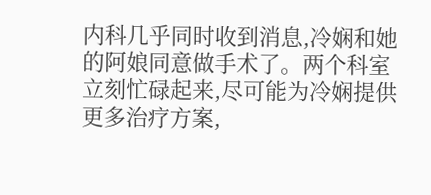内科几乎同时收到消息,冷娴和她的阿娘同意做手术了。两个科室立刻忙碌起来,尽可能为冷娴提供更多治疗方案,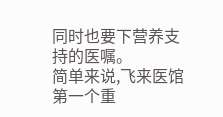同时也要下营养支持的医嘱。
简单来说,飞来医馆第一个重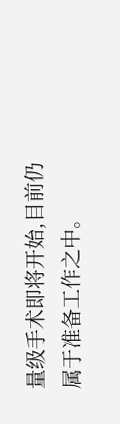量级手术即将开始,目前仍属于准备工作之中。